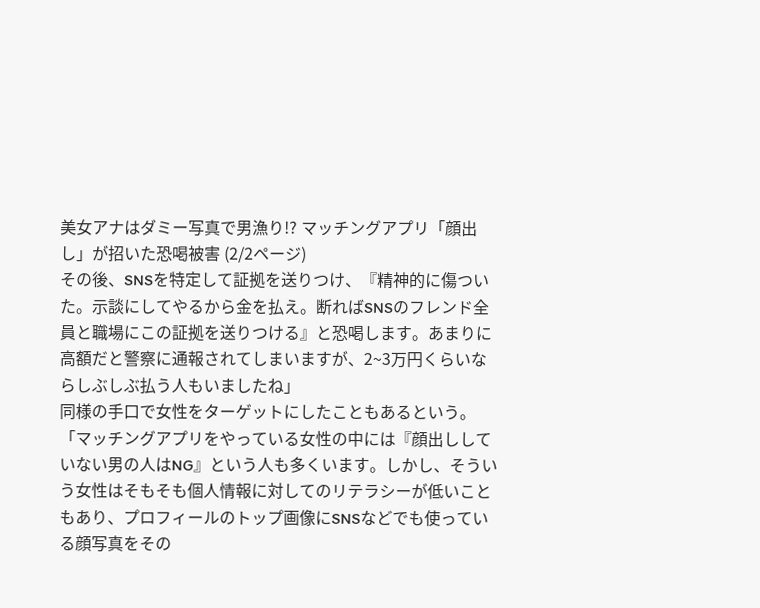美女アナはダミー写真で男漁り!? マッチングアプリ「顔出し」が招いた恐喝被害 (2/2ページ)
その後、SNSを特定して証拠を送りつけ、『精神的に傷ついた。示談にしてやるから金を払え。断ればSNSのフレンド全員と職場にこの証拠を送りつける』と恐喝します。あまりに高額だと警察に通報されてしまいますが、2~3万円くらいならしぶしぶ払う人もいましたね」
同様の手口で女性をターゲットにしたこともあるという。
「マッチングアプリをやっている女性の中には『顔出ししていない男の人はNG』という人も多くいます。しかし、そういう女性はそもそも個人情報に対してのリテラシーが低いこともあり、プロフィールのトップ画像にSNSなどでも使っている顔写真をその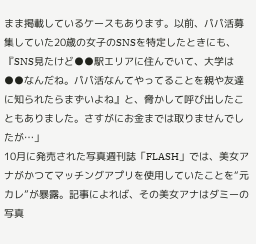まま掲載しているケースもあります。以前、パパ活募集していた20歳の女子のSNSを特定したときにも、『SNS見たけど●●駅エリアに住んでいて、大学は●●なんだね。パパ活なんてやってることを親や友達に知られたらまずいよね』と、脅かして呼び出したこともありました。さすがにお金までは取りませんでしたが…」
10月に発売された写真週刊誌「FLASH」では、美女アナがかつてマッチングアプリを使用していたことを“元カレ”が暴露。記事によれば、その美女アナはダミーの写真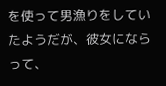を使って男漁りをしていたようだが、彼女にならって、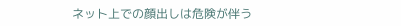ネット上での顔出しは危険が伴う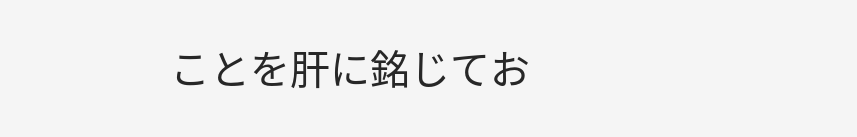ことを肝に銘じてお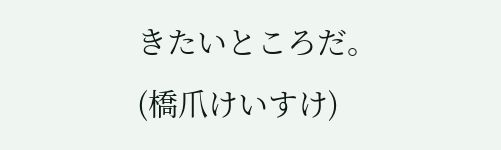きたいところだ。
(橋爪けいすけ)